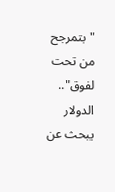"بتمرجح من تحت لفوق".. الدولار يبحث عن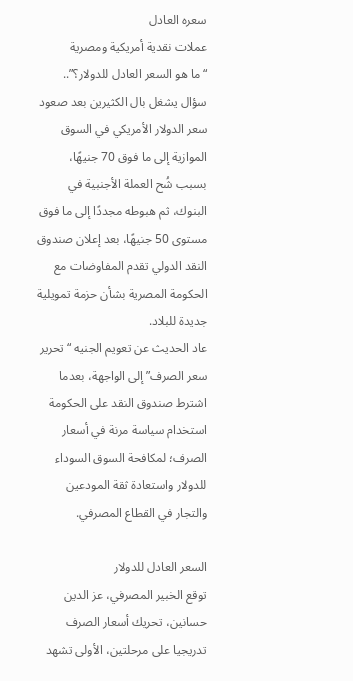سعره العادل
عملات نقدية أمريكية ومصرية
“ما هو السعر العادل للدولار؟”.. سؤال يشغل بال الكثيرين بعد صعود سعر الدولار الأمريكي في السوق الموازية إلى ما فوق 70 جنيهًا، بسبب شُح العملة الأجنبية في البنوك، ثم هبوطه مجددًا إلى ما فوق مستوى 50 جنيهًا، بعد إعلان صندوق النقد الدولي تقدم المفاوضات مع الحكومة المصرية بشأن حزمة تمويلية جديدة للبلاد.
عاد الحديث عن تعويم الجنيه “تحرير سعر الصرف” إلى الواجهة، بعدما اشترط صندوق النقد على الحكومة استخدام سياسة مرنة في أسعار الصرف؛ لمكافحة السوق السوداء للدولار واستعادة ثقة المودعين والتجار في القطاع المصرفي.

السعر العادل للدولار
توقع الخبير المصرفي، عز الدين حسانين، تحريك أسعار الصرف تدريجيا على مرحلتين، الأولى تشهد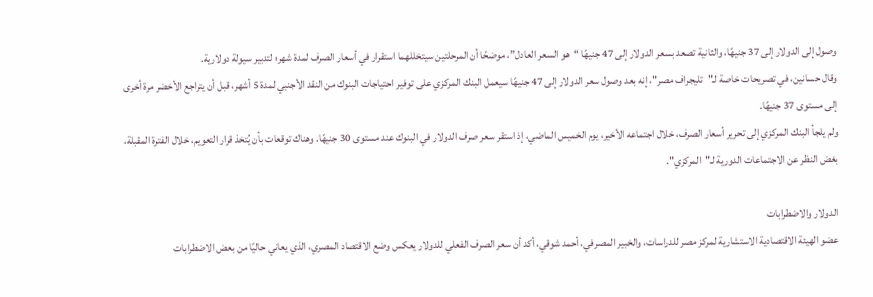وصول إلى الدولار إلى 37 جنيهًا، والثانية تصعد بسعر الدولار إلى 47 جنيهًا “هو السعر العادل”، موضحًا أن المرحلتين سيتخللهما استقرار في أسعار الصرف لمدة شهر؛ لتدبير سيولة دولارية.
وقال حسانين، في تصريحات خاصة لـ"تليجراف مصر"، إنه بعد وصول سعر الدولار إلى 47 جنيهًا سيعمل البنك المركزي على توفير احتياجات البنوك من النقد الأجنبي لمدة 5 أشهر، قبل أن يتراجع الأخضر مرة أخرى إلى مستوى 37 جنيهًا.
ولم يلجأ البنك المركزي إلى تحرير أسعار الصرف، خلال اجتماعه الأخير، يوم الخميس الماضي، إذ استقر سعر صرف الدولار في البنوك عند مستوى 30 جنيهًا. وهناك توقعات بأن يُتخذ قرار التعويم، خلال الفترة المقبلة، بغض النظر عن الاجتماعات الدورية لـ"المركزي".

الدولار والاضطرابات
عضو الهيئة الاقتصادية الاستشارية لمركز مصر للدراسات، والخبير المصرفي، أحمد شوقي، أكد أن سعر الصرف الفعلي للدولار يعكس وضع الاقتصاد المصري، الذي يعاني حاليًا من بعض الاضطرابات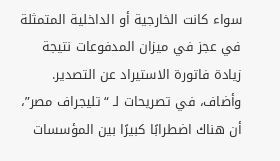سواء كانت الخارجية أو الداخلية المتمثلة في عجز في ميزان المدفوعات نتيجة زيادة فاتورة الاستيراد عن التصدير.
وأضاف، في تصريحات لـ “تليجراف مصر”، أن هناك اضطرابًا كبيرًا بين المؤسسات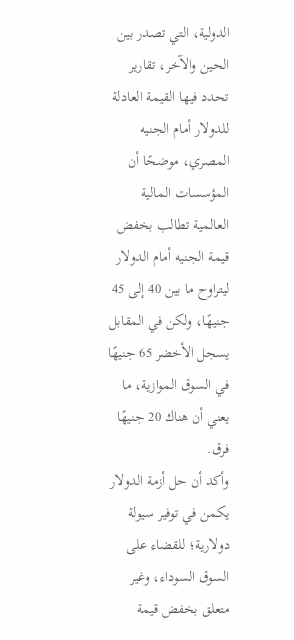الدولية، التي تصدر بين الحين والآخر، تقارير تحدد فيها القيمة العادلة للدولار أمام الجنيه المصري، موضحًا أن المؤسسات المالية العالمية تطالب بخفض قيمة الجنيه أمام الدولار ليتراوح ما بين 40 إلى 45 جنيهًا، ولكن في المقابل يسجل الأخضر 65 جنيهًا في السوق الموازية، ما يعني أن هناك 20 جنيهًا فرق.
وأكد أن حل أزمة الدولار يكمن في توفير سيولة دولارية؛ للقضاء على السوق السوداء، وغير متعلق بخفض قيمة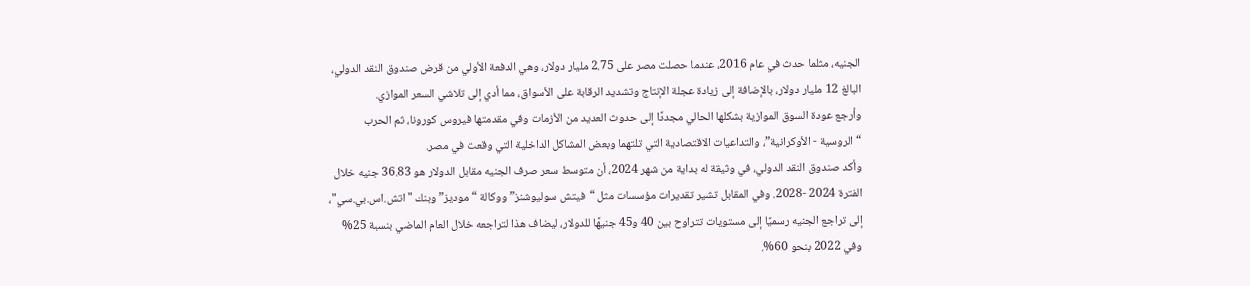الجنيه، مثلما حدث في عام 2016، عندما حصلت مصر على 2.75 مليار دولار، وهي الدفعة الأولي من قرض صندوق النقد الدولي، البالغ 12 مليار دولار، بالإضافة إلى زيادة عجلة الإنتاج وتشديد الرقابة على الأسواق، مما أدي إلى تلاشي السعر الموازي.
وأرجع عودة السوق الموازية بشكلها الحالي مجددًا إلى حدوث العديد من الأزمات وفي مقدمتها فيروس كورونا، ثم الحرب “الروسية - الأوكرانية”، والتداعيات الاقتصادية التي تلتهما وبعض المشاكل الداخلية التي وقعت في مصر.
وأكد صندوق النقد الدولي، في وثيقة له بداية من شهر 2024، أن متوسط سعر صرف الجنيه مقابل الدولار هو 36.83 جنيه خلال الفترة 2024 -2028. وفي المقابل تشير تقديرات مؤسسات مثل “فيتش سوليوشنز” ووكالة “موديز” وبنك "اتش.اس.بي.سي"، إلى تراجع الجنيه رسميًا إلى مستويات تتراوح بين 40 و45 جنيهًا للدولار، ليضاف هذا لتراجعه خلال العام الماضي بنسبة 25% وفي 2022 بنحو 60%.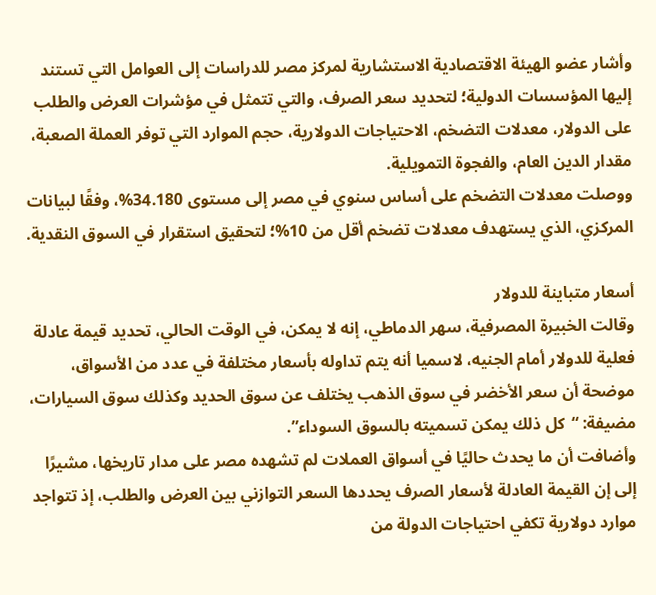وأشار عضو الهيئة الاقتصادية الاستشارية لمركز مصر للدراسات إلى العوامل التي تستند إليها المؤسسات الدولية؛ لتحديد سعر الصرف، والتي تتمثل في مؤشرات العرض والطلب على الدولار، معدلات التضخم، الاحتياجات الدولارية، حجم الموارد التي توفر العملة الصعبة، مقدار الدين العام، والفجوة التمويلية.
ووصلت معدلات التضخم على أساس سنوي في مصر إلى مستوى 34.180%، وفقًا لبيانات المركزي، الذي يستهدف معدلات تضخم أقل من 10%؛ لتحقيق استقرار في السوق النقدية.

أسعار متباينة للدولار
وقالت الخبيرة المصرفية، سهر الدماطي، إنه لا يمكن، في الوقت الحالي، تحديد قيمة عادلة فعلية للدولار أمام الجنيه، لاسميا أنه يتم تداوله بأسعار مختلفة في عدد من الأسواق، موضحة أن سعر الأخضر في سوق الذهب يختلف عن سوق الحديد وكذلك سوق السيارات، مضيفة: “كل ذلك يمكن تسميته بالسوق السوداء”.
وأضافت أن ما يحدث حاليًا في أسواق العملات لم تشهده مصر على مدار تاريخها، مشيرًا إلى إن القيمة العادلة لأسعار الصرف يحددها السعر التوازني بين العرض والطلب، إذ تتواجد موارد دولارية تكفي احتياجات الدولة من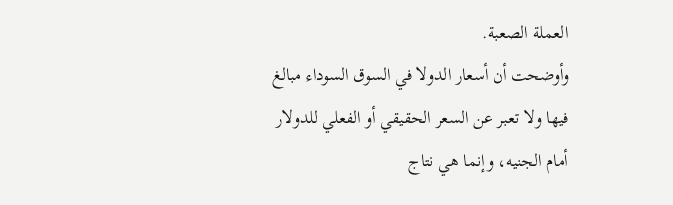العملة الصعبة.
وأوضحت أن أسعار الدولا في السوق السوداء مبالغ فيها ولا تعبر عن السعر الحقيقي أو الفعلي للدولار أمام الجنيه، وإنما هي نتاج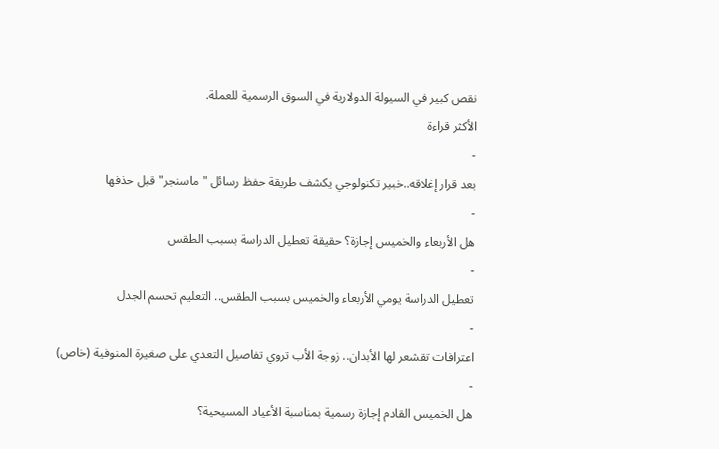نقص كبير في السيولة الدولارية في السوق الرسمية للعملة.
الأكثر قراءة
-
بعد قرار إغلاقه..خبير تكنولوجي يكشف طريقة حفظ رسائل "ماسنجر" قبل حذفها
-
هل الأربعاء والخميس إجازة؟ حقيقة تعطيل الدراسة بسبب الطقس
-
تعطيل الدراسة يومي الأربعاء والخميس بسبب الطقس.. التعليم تحسم الجدل
-
اعترافات تقشعر لها الأبدان.. زوجة الأب تروي تفاصيل التعدي على صغيرة المنوفية (خاص)
-
هل الخميس القادم إجازة رسمية بمناسبة الأعياد المسيحية؟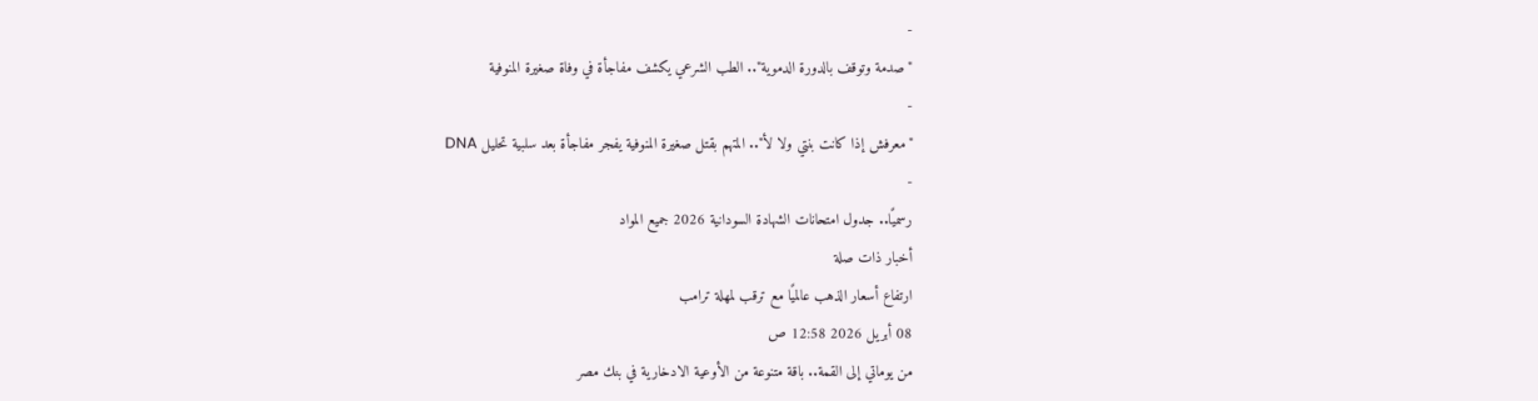-
"صدمة وتوقف بالدورة الدموية".. الطب الشرعي يكشف مفاجأة في وفاة صغيرة المنوفية
-
"معرفش إذا كانت بنتي ولا لأ".. المتهم بقتل صغيرة المنوفية يفجر مفاجأة بعد سلبية تحليل DNA
-
رسميًا.. جدول امتحانات الشهادة السودانية 2026 جميع المواد
أخبار ذات صلة
ارتفاع أسعار الذهب عالميًا مع ترقب لمهلة ترامب
08 أبريل 2026 12:58 ص
من يوماتي إلى القمة.. باقة متنوعة من الأوعية الادخارية في بنك مصر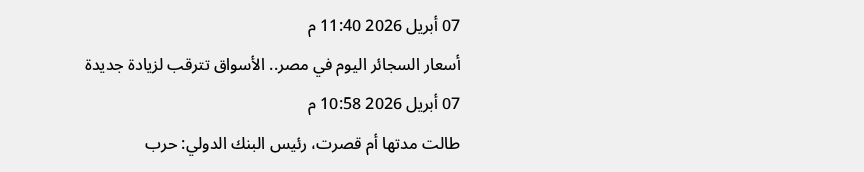07 أبريل 2026 11:40 م
أسعار السجائر اليوم في مصر.. الأسواق تترقب لزيادة جديدة
07 أبريل 2026 10:58 م
طالت مدتها أم قصرت، رئيس البنك الدولي: حرب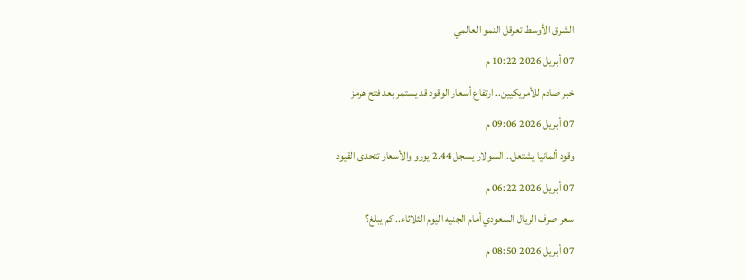الشرق الأوسط تعرقل النمو العالمي
07 أبريل 2026 10:22 م
خبر صادم للأمريكيين.. ارتفاع أسعار الوقود قد يستمر بعد فتح هرمز
07 أبريل 2026 09:06 م
وقود ألمانيا يشتعل.. السولار يسجل 2.44 يورو والأسعار تتحدى القيود
07 أبريل 2026 06:22 م
سعر صرف الريال السعودي أمام الجنيه اليوم الثلاثاء.. كم يبلغ؟
07 أبريل 2026 08:50 م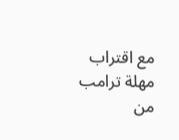مع اقتراب مهلة ترامب من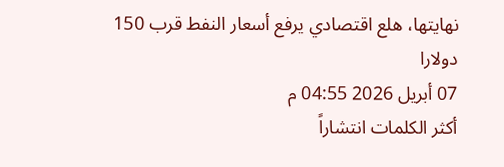نهايتها، هلع اقتصادي يرفع أسعار النفط قرب 150 دولارا
07 أبريل 2026 04:55 م
أكثر الكلمات انتشاراً